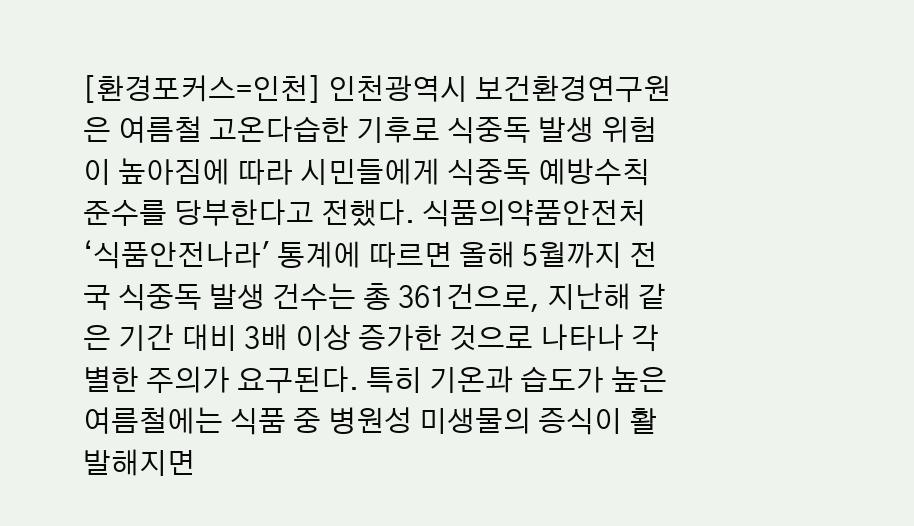[환경포커스=인천] 인천광역시 보건환경연구원은 여름철 고온다습한 기후로 식중독 발생 위험이 높아짐에 따라 시민들에게 식중독 예방수칙 준수를 당부한다고 전했다. 식품의약품안전처 ‘식품안전나라' 통계에 따르면 올해 5월까지 전국 식중독 발생 건수는 총 361건으로, 지난해 같은 기간 대비 3배 이상 증가한 것으로 나타나 각별한 주의가 요구된다. 특히 기온과 습도가 높은 여름철에는 식품 중 병원성 미생물의 증식이 활발해지면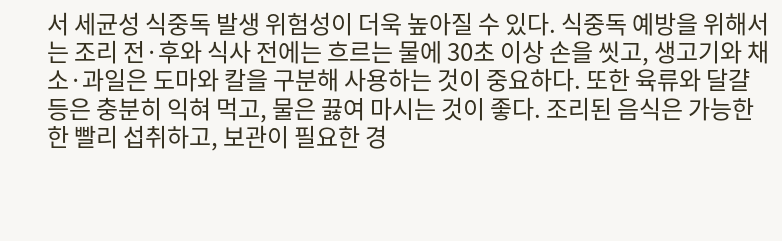서 세균성 식중독 발생 위험성이 더욱 높아질 수 있다. 식중독 예방을 위해서는 조리 전·후와 식사 전에는 흐르는 물에 30초 이상 손을 씻고, 생고기와 채소·과일은 도마와 칼을 구분해 사용하는 것이 중요하다. 또한 육류와 달걀 등은 충분히 익혀 먹고, 물은 끓여 마시는 것이 좋다. 조리된 음식은 가능한 한 빨리 섭취하고, 보관이 필요한 경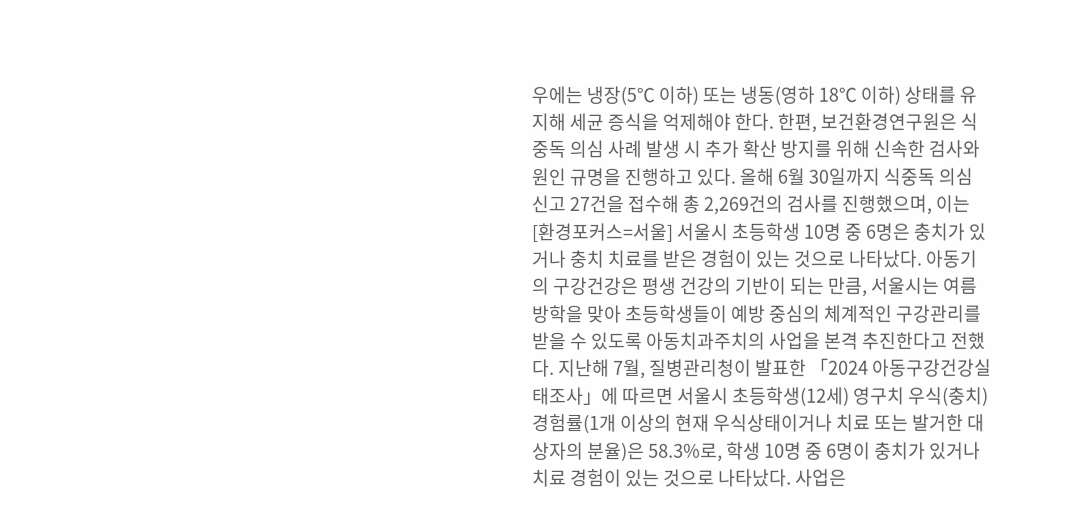우에는 냉장(5℃ 이하) 또는 냉동(영하 18℃ 이하) 상태를 유지해 세균 증식을 억제해야 한다. 한편, 보건환경연구원은 식중독 의심 사례 발생 시 추가 확산 방지를 위해 신속한 검사와 원인 규명을 진행하고 있다. 올해 6월 30일까지 식중독 의심 신고 27건을 접수해 총 2,269건의 검사를 진행했으며, 이는
[환경포커스=서울] 서울시 초등학생 10명 중 6명은 충치가 있거나 충치 치료를 받은 경험이 있는 것으로 나타났다. 아동기의 구강건강은 평생 건강의 기반이 되는 만큼, 서울시는 여름방학을 맞아 초등학생들이 예방 중심의 체계적인 구강관리를 받을 수 있도록 아동치과주치의 사업을 본격 추진한다고 전했다. 지난해 7월, 질병관리청이 발표한 「2024 아동구강건강실태조사」에 따르면 서울시 초등학생(12세) 영구치 우식(충치) 경험률(1개 이상의 현재 우식상태이거나 치료 또는 발거한 대상자의 분율)은 58.3%로, 학생 10명 중 6명이 충치가 있거나 치료 경험이 있는 것으로 나타났다. 사업은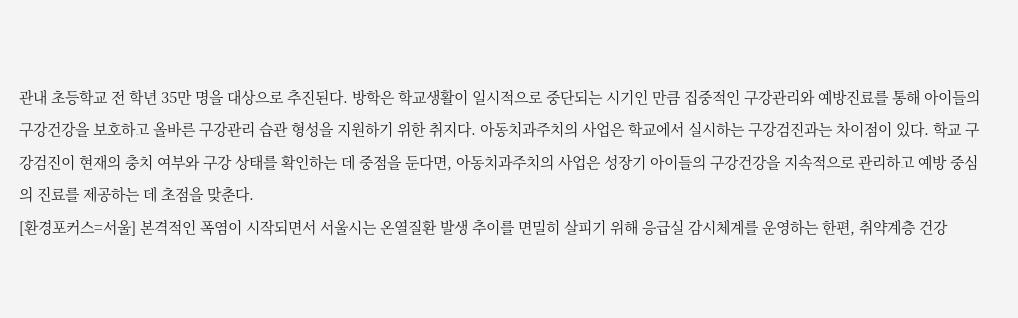관내 초등학교 전 학년 35만 명을 대상으로 추진된다. 방학은 학교생활이 일시적으로 중단되는 시기인 만큼 집중적인 구강관리와 예방진료를 통해 아이들의 구강건강을 보호하고 올바른 구강관리 습관 형성을 지원하기 위한 취지다. 아동치과주치의 사업은 학교에서 실시하는 구강검진과는 차이점이 있다. 학교 구강검진이 현재의 충치 여부와 구강 상태를 확인하는 데 중점을 둔다면, 아동치과주치의 사업은 성장기 아이들의 구강건강을 지속적으로 관리하고 예방 중심의 진료를 제공하는 데 초점을 맞춘다.
[환경포커스=서울] 본격적인 폭염이 시작되면서 서울시는 온열질환 발생 추이를 면밀히 살피기 위해 응급실 감시체계를 운영하는 한편, 취약계층 건강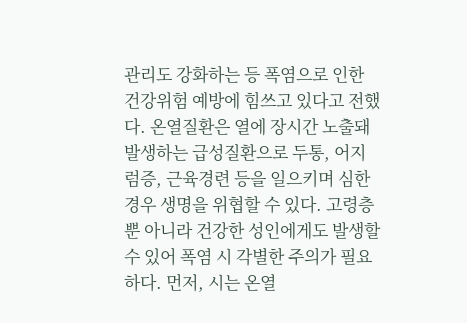관리도 강화하는 등 폭염으로 인한 건강위험 예방에 힘쓰고 있다고 전했다. 온열질환은 열에 장시간 노출돼 발생하는 급성질환으로 두통, 어지럼증, 근육경련 등을 일으키며 심한 경우 생명을 위협할 수 있다. 고령층뿐 아니라 건강한 성인에게도 발생할 수 있어 폭염 시 각별한 주의가 필요하다. 먼저, 시는 온열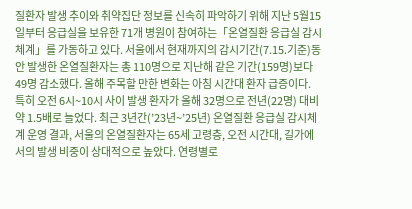질환자 발생 추이와 취약집단 정보를 신속히 파악하기 위해 지난 5월15일부터 응급실을 보유한 71개 병원이 참여하는「온열질환 응급실 감시체계」를 가동하고 있다. 서울에서 현재까지의 감시기간(7.15.기준)동안 발생한 온열질환자는 총 110명으로 지난해 같은 기간(159명)보다 49명 감소했다. 올해 주목할 만한 변화는 아침 시간대 환자 급증이다. 특히 오전 6시~10시 사이 발생 환자가 올해 32명으로 전년(22명) 대비 약 1.5배로 늘었다. 최근 3년간(’23년~’25년) 온열질환 응급실 감시체계 운영 결과, 서울의 온열질환자는 65세 고령층, 오전 시간대, 길가에서의 발생 비중이 상대적으로 높았다. 연령별로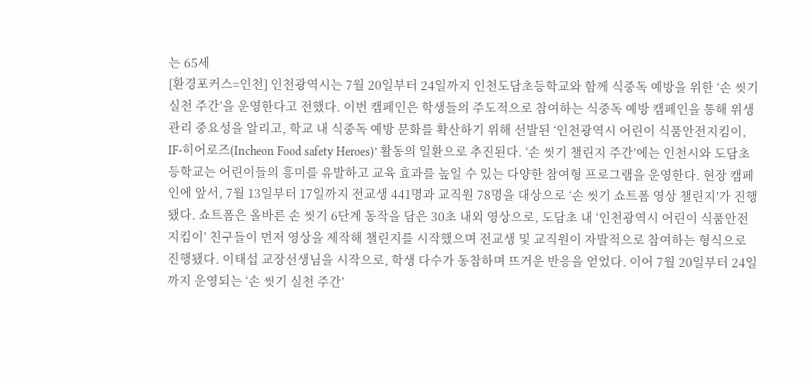는 65세
[환경포커스=인천] 인천광역시는 7월 20일부터 24일까지 인천도담초등학교와 함께 식중독 예방을 위한 ‘손 씻기 실천 주간’을 운영한다고 전했다. 이번 캠페인은 학생들의 주도적으로 참여하는 식중독 예방 캠페인을 통해 위생관리 중요성을 알리고, 학교 내 식중독 예방 문화를 확산하기 위해 선발된 ‘인천광역시 어린이 식품안전지킴이, IF-히어로즈(Incheon Food safety Heroes)’ 활동의 일환으로 추진된다. ‘손 씻기 챌린지 주간’에는 인천시와 도담초등학교는 어린이들의 흥미를 유발하고 교육 효과를 높일 수 있는 다양한 참여형 프로그램을 운영한다. 현장 캠페인에 앞서, 7월 13일부터 17일까지 전교생 441명과 교직원 78명을 대상으로 ‘손 씻기 쇼트폼 영상 챌린지’가 진행됐다. 쇼트폼은 올바른 손 씻기 6단계 동작을 담은 30초 내외 영상으로, 도담초 내 ‘인천광역시 어린이 식품안전지킴이’ 친구들이 먼저 영상을 제작해 챌린지를 시작했으며 전교생 및 교직원이 자발적으로 참여하는 형식으로 진행됐다. 이태섭 교장선생님을 시작으로, 학생 다수가 동참하며 뜨거운 반응을 얻었다. 이어 7월 20일부터 24일까지 운영되는 ‘손 씻기 실천 주간’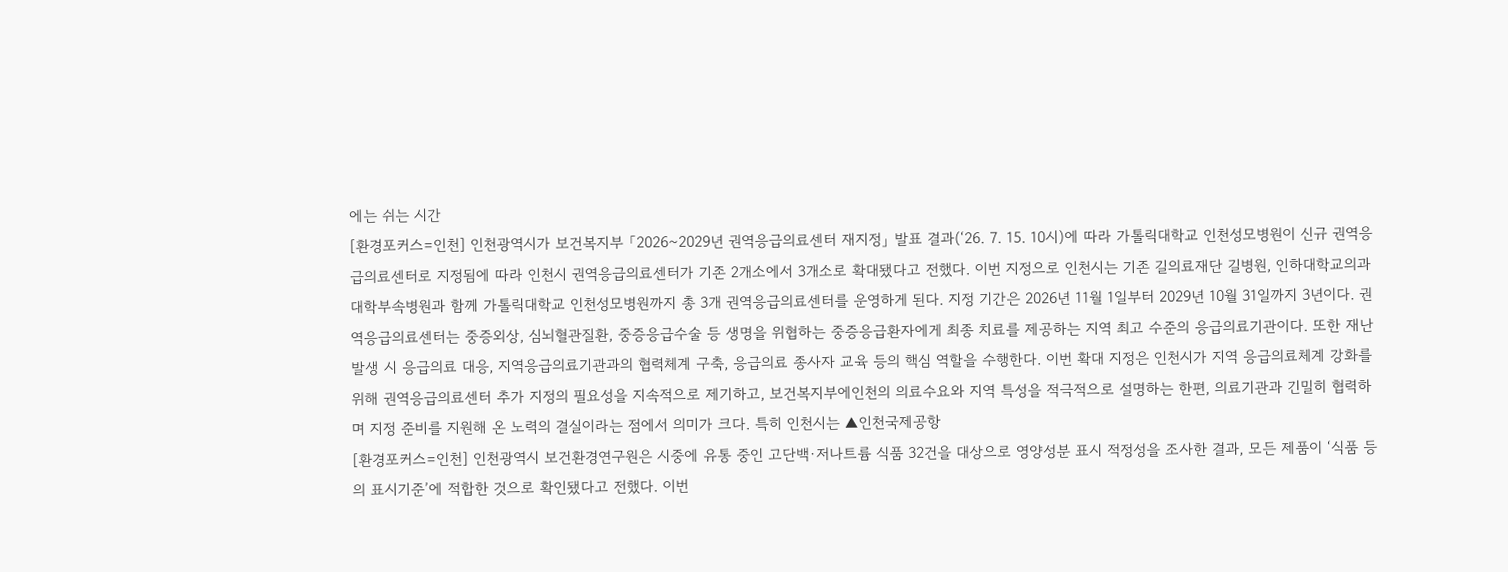에는 쉬는 시간
[환경포커스=인천] 인천광역시가 보건복지부 「2026~2029년 권역응급의료센터 재지정」 발표 결과(‘26. 7. 15. 10시)에 따라 가톨릭대학교 인천성모병원이 신규 권역응급의료센터로 지정됨에 따라 인천시 권역응급의료센터가 기존 2개소에서 3개소로 확대됐다고 전했다. 이번 지정으로 인천시는 기존 길의료재단 길병원, 인하대학교의과대학부속병원과 함께 가톨릭대학교 인천성모병원까지 총 3개 권역응급의료센터를 운영하게 된다. 지정 기간은 2026년 11월 1일부터 2029년 10월 31일까지 3년이다. 권역응급의료센터는 중증외상, 심뇌혈관질환, 중증응급수술 등 생명을 위협하는 중증응급환자에게 최종 치료를 제공하는 지역 최고 수준의 응급의료기관이다. 또한 재난 발생 시 응급의료 대응, 지역응급의료기관과의 협력체계 구축, 응급의료 종사자 교육 등의 핵심 역할을 수행한다. 이번 확대 지정은 인천시가 지역 응급의료체계 강화를 위해 권역응급의료센터 추가 지정의 필요성을 지속적으로 제기하고, 보건복지부에인천의 의료수요와 지역 특성을 적극적으로 설명하는 한편, 의료기관과 긴밀히 협력하며 지정 준비를 지원해 온 노력의 결실이라는 점에서 의미가 크다. 특히 인천시는 ▲인천국제공항
[환경포커스=인천] 인천광역시 보건환경연구원은 시중에 유통 중인 고단백·저나트륨 식품 32건을 대상으로 영양성분 표시 적정성을 조사한 결과, 모든 제품이 ‘식품 등의 표시기준’에 적합한 것으로 확인됐다고 전했다. 이번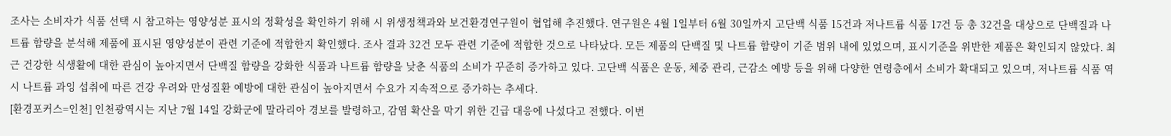조사는 소비자가 식품 선택 시 참고하는 영양성분 표시의 정확성을 확인하기 위해 시 위생정책과와 보건환경연구원이 협업해 추진했다. 연구원은 4월 1일부터 6월 30일까지 고단백 식품 15건과 저나트륨 식품 17건 등 총 32건을 대상으로 단백질과 나트륨 함량을 분석해 제품에 표시된 영양성분이 관련 기준에 적합한지 확인했다. 조사 결과 32건 모두 관련 기준에 적합한 것으로 나타났다. 모든 제품의 단백질 및 나트륨 함량이 기준 범위 내에 있었으며, 표시기준을 위반한 제품은 확인되지 않았다. 최근 건강한 식생활에 대한 관심이 높아지면서 단백질 함량을 강화한 식품과 나트륨 함량을 낮춘 식품의 소비가 꾸준히 증가하고 있다. 고단백 식품은 운동, 체중 관리, 근감소 예방 등을 위해 다양한 연령층에서 소비가 확대되고 있으며, 저나트륨 식품 역시 나트륨 과잉 섭취에 따른 건강 우려와 만성질환 예방에 대한 관심이 높아지면서 수요가 지속적으로 증가하는 추세다.
[환경포커스=인천] 인천광역시는 지난 7월 14일 강화군에 말라리아 경보를 발령하고, 감염 확산을 막기 위한 긴급 대응에 나섰다고 전했다. 이번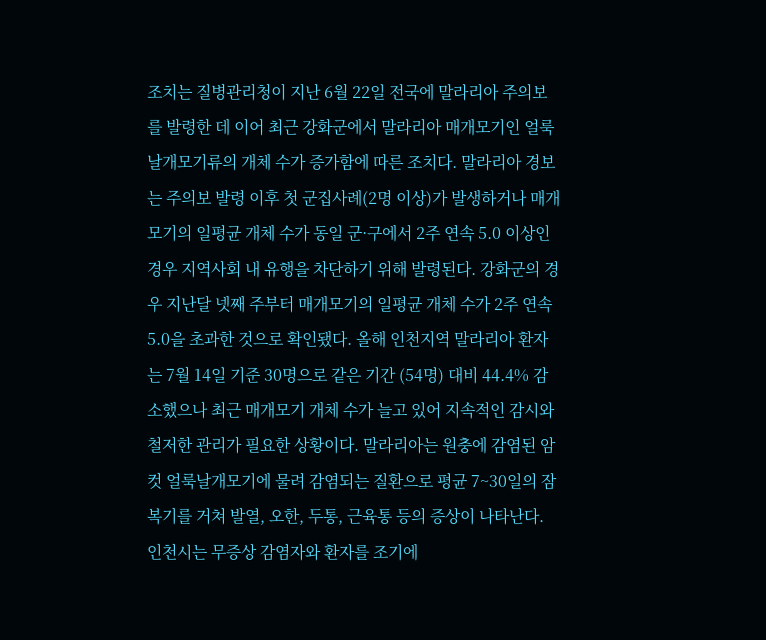조치는 질병관리청이 지난 6월 22일 전국에 말라리아 주의보를 발령한 데 이어 최근 강화군에서 말라리아 매개모기인 얼룩날개모기류의 개체 수가 증가함에 따른 조치다. 말라리아 경보는 주의보 발령 이후 첫 군집사례(2명 이상)가 발생하거나 매개모기의 일평균 개체 수가 동일 군·구에서 2주 연속 5.0 이상인 경우 지역사회 내 유행을 차단하기 위해 발령된다. 강화군의 경우 지난달 넷째 주부터 매개모기의 일평균 개체 수가 2주 연속 5.0을 초과한 것으로 확인됐다. 올해 인천지역 말라리아 환자는 7월 14일 기준 30명으로 같은 기간 (54명) 대비 44.4% 감소했으나 최근 매개모기 개체 수가 늘고 있어 지속적인 감시와 철저한 관리가 필요한 상황이다. 말라리아는 원충에 감염된 암컷 얼룩날개모기에 물려 감염되는 질환으로 평균 7~30일의 잠복기를 거쳐 발열, 오한, 두통, 근육통 등의 증상이 나타난다. 인천시는 무증상 감염자와 환자를 조기에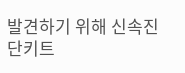발견하기 위해 신속진단키트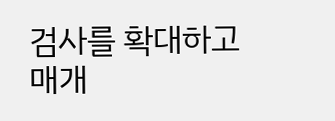검사를 확대하고 매개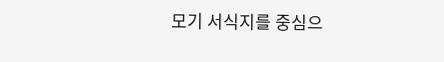모기 서식지를 중심으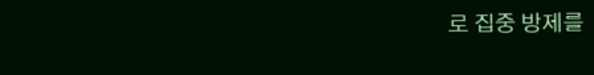로 집중 방제를